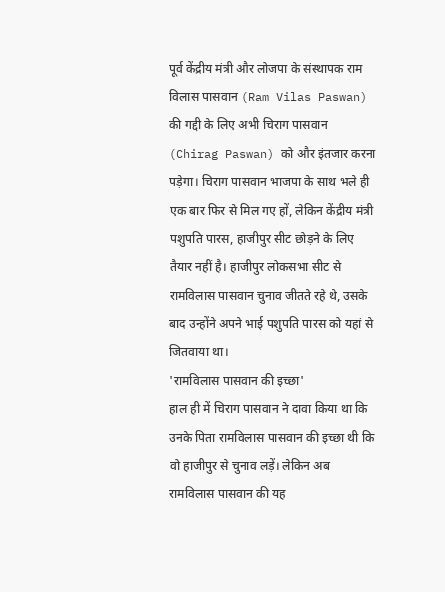पूर्व केंद्रीय मंत्री और लोजपा के संस्थापक राम विलास पासवान (Ram Vilas Paswan) की गद्दी के लिए अभी चिराग पासवान (Chirag Paswan) को और इंतजार करना पड़ेगा। चिराग पासवान भाजपा के साथ भले ही एक बार फिर से मिल गए हों, लेकिन केंद्रीय मंत्री पशुपति पारस, हाजीपुर सीट छोड़ने के लिए तैयार नहीं है। हाजीपुर लोकसभा सीट से रामविलास पासवान चुनाव जीतते रहे थे, उसके बाद उन्होंने अपने भाई पशुपति पारस को यहां से जितवाया था।
'रामविलास पासवान की इच्छा'
हाल ही में चिराग पासवान ने दावा किया था कि उनके पिता रामविलास पासवान की इच्छा थी कि वो हाजीपुर से चुनाव लड़ें। लेकिन अब रामविलास पासवान की यह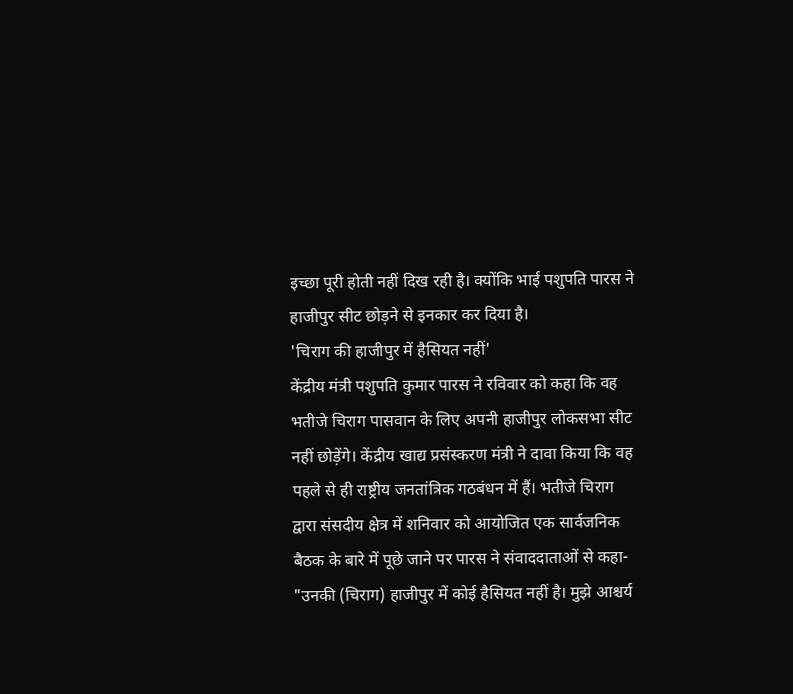इच्छा पूरी होती नहीं दिख रही है। क्योंकि भाई पशुपति पारस ने हाजीपुर सीट छोड़ने से इनकार कर दिया है।
'चिराग की हाजीपुर में हैसियत नहीं'
केंद्रीय मंत्री पशुपति कुमार पारस ने रविवार को कहा कि वह भतीजे चिराग पासवान के लिए अपनी हाजीपुर लोकसभा सीट नहीं छोड़ेंगे। केंद्रीय खाद्य प्रसंस्करण मंत्री ने दावा किया कि वह पहले से ही राष्ट्रीय जनतांत्रिक गठबंधन में हैं। भतीजे चिराग द्वारा संसदीय क्षेत्र में शनिवार को आयोजित एक सार्वजनिक बैठक के बारे में पूछे जाने पर पारस ने संवाददाताओं से कहा- "उनकी (चिराग) हाजीपुर में कोई हैसियत नहीं है। मुझे आश्चर्य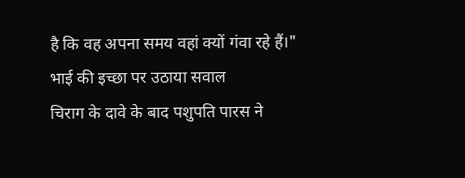है कि वह अपना समय वहां क्यों गंवा रहे हैं।"
भाई की इच्छा पर उठाया सवाल
चिराग के दावे के बाद पशुपति पारस ने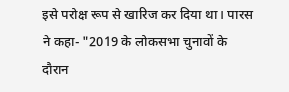इसे परोक्ष रूप से खारिज कर दिया था। पारस ने कहा- "2019 के लोकसभा चुनावों के दौरान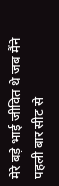मेरे बड़े भाई जीवित थे जब मैंने पहली बार सीट से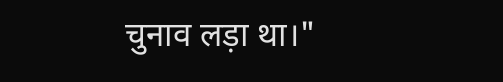चुनाव लड़ा था।"